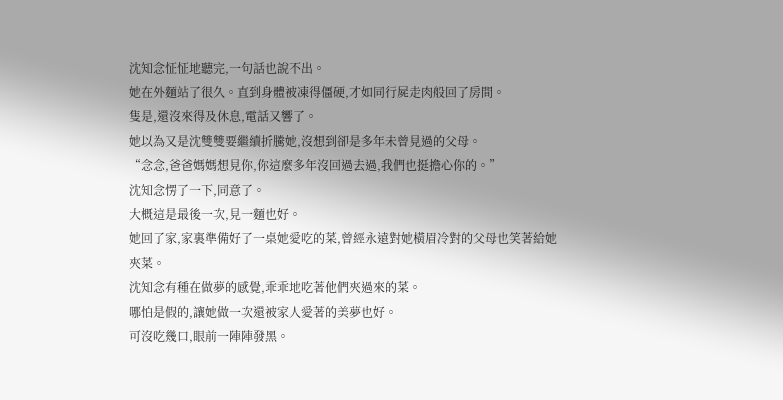沈知念怔怔地聽完,一句話也說不出。
她在外麵站了很久。直到身體被凍得僵硬,才如同行屍走肉般回了房間。
隻是,還沒來得及休息,電話又響了。
她以為又是沈雙雙要繼續折騰她,沒想到卻是多年未曾見過的父母。
“念念,爸爸媽媽想見你,你這麼多年沒回過去過,我們也挺擔心你的。”
沈知念愣了一下,同意了。
大概這是最後一次,見一麵也好。
她回了家,家裏準備好了一桌她愛吃的菜,曾經永遠對她橫眉冷對的父母也笑著給她夾菜。
沈知念有種在做夢的感覺,乖乖地吃著他們夾過來的菜。
哪怕是假的,讓她做一次還被家人愛著的美夢也好。
可沒吃幾口,眼前一陣陣發黑。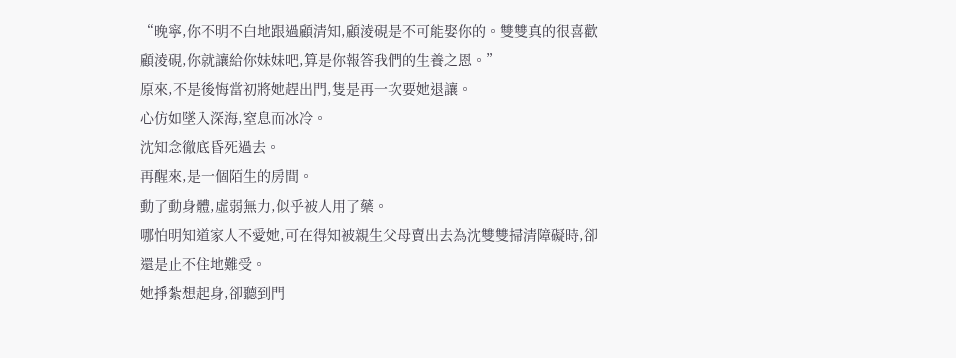“晚寧,你不明不白地跟過顧清知,顧淩硯是不可能娶你的。雙雙真的很喜歡顧淩硯,你就讓給你妹妹吧,算是你報答我們的生養之恩。”
原來,不是後悔當初將她趕出門,隻是再一次要她退讓。
心仿如墜入深海,窒息而冰冷。
沈知念徹底昏死過去。
再醒來,是一個陌生的房間。
動了動身體,虛弱無力,似乎被人用了藥。
哪怕明知道家人不愛她,可在得知被親生父母賣出去為沈雙雙掃清障礙時,卻還是止不住地難受。
她掙紮想起身,卻聽到門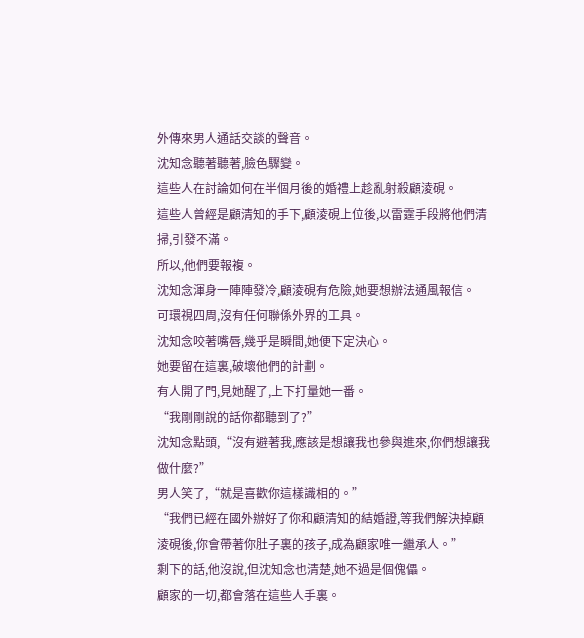外傳來男人通話交談的聲音。
沈知念聽著聽著,臉色驟變。
這些人在討論如何在半個月後的婚禮上趁亂射殺顧淩硯。
這些人曾經是顧清知的手下,顧淩硯上位後,以雷霆手段將他們清掃,引發不滿。
所以,他們要報複。
沈知念渾身一陣陣發冷,顧淩硯有危險,她要想辦法通風報信。
可環視四周,沒有任何聯係外界的工具。
沈知念咬著嘴唇,幾乎是瞬間,她便下定決心。
她要留在這裏,破壞他們的計劃。
有人開了門,見她醒了,上下打量她一番。
“我剛剛說的話你都聽到了?”
沈知念點頭,“沒有避著我,應該是想讓我也參與進來,你們想讓我做什麼?”
男人笑了,“就是喜歡你這樣識相的。”
“我們已經在國外辦好了你和顧清知的結婚證,等我們解決掉顧淩硯後,你會帶著你肚子裏的孩子,成為顧家唯一繼承人。”
剩下的話,他沒說,但沈知念也清楚,她不過是個傀儡。
顧家的一切,都會落在這些人手裏。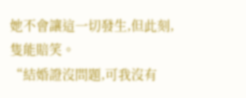她不會讓這一切發生,但此刻,隻能賠笑。
“結婚證沒問題,可我沒有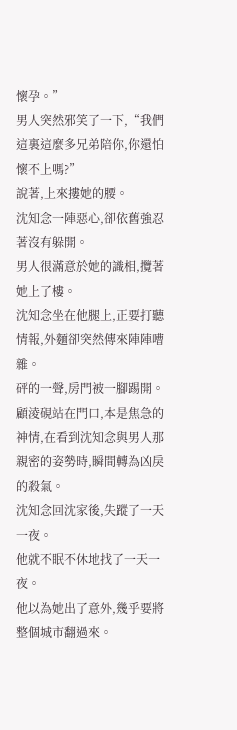懷孕。”
男人突然邪笑了一下,“我們這裏這麼多兄弟陪你,你還怕懷不上嗎?”
說著,上來摟她的腰。
沈知念一陣惡心,卻依舊強忍著沒有躲開。
男人很滿意於她的識相,攬著她上了樓。
沈知念坐在他腿上,正要打聽情報,外麵卻突然傳來陣陣嘈雜。
砰的一聲,房門被一腳踢開。
顧淩硯站在門口,本是焦急的神情,在看到沈知念與男人那親密的姿勢時,瞬間轉為凶戾的殺氣。
沈知念回沈家後,失蹤了一天一夜。
他就不眠不休地找了一天一夜。
他以為她出了意外,幾乎要將整個城市翻過來。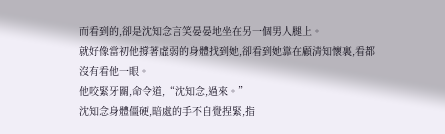而看到的,卻是沈知念言笑晏晏地坐在另一個男人腿上。
就好像當初他撐著虛弱的身體找到她,卻看到她靠在顧清知懷裏,看都沒有看他一眼。
他咬緊牙關,命令道,“沈知念,過來。”
沈知念身體僵硬,暗處的手不自覺捏緊,指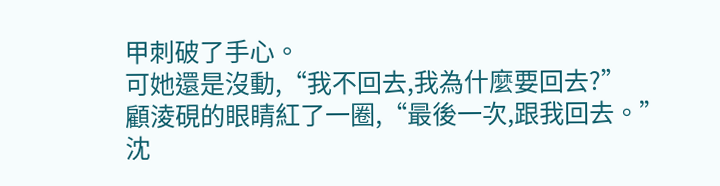甲刺破了手心。
可她還是沒動,“我不回去,我為什麼要回去?”
顧淩硯的眼睛紅了一圈,“最後一次,跟我回去。”
沈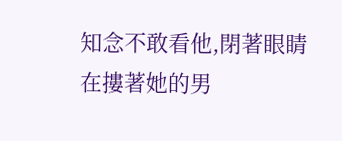知念不敢看他,閉著眼睛在摟著她的男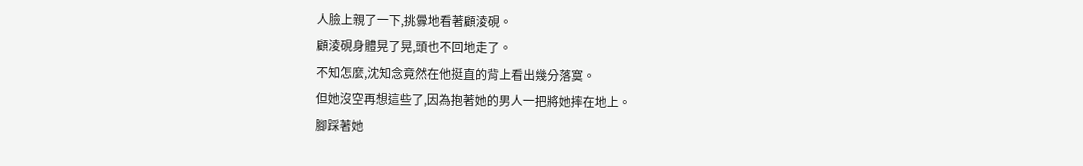人臉上親了一下,挑釁地看著顧淩硯。
顧淩硯身體晃了晃,頭也不回地走了。
不知怎麼,沈知念竟然在他挺直的背上看出幾分落寞。
但她沒空再想這些了,因為抱著她的男人一把將她摔在地上。
腳踩著她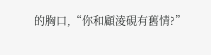的胸口,“你和顧淩硯有舊情?”